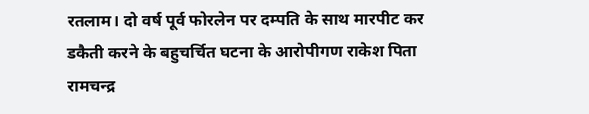रतलाम। दो वर्ष पूर्व फोरलेन पर दम्पति के साथ मारपीट कर डकैती करने के बहुचर्चित घटना के आरोपीगण राकेश पिता रामचन्द्र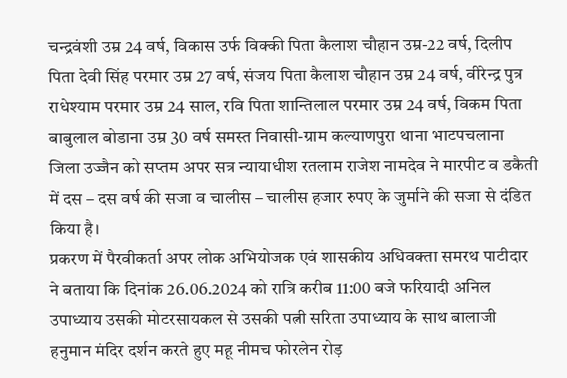चन्द्रवंशी उम्र 24 वर्ष, विकास उर्फ विक्की पिता कैलाश चौहान उम्र-22 वर्ष, दिलीप पिता देवी सिंह परमार उम्र 27 वर्ष, संजय पिता कैलाश चौहान उम्र 24 वर्ष, वीरेन्द्र पुत्र राधेश्याम परमार उम्र 24 साल, रवि पिता शान्तिलाल परमार उम्र 24 वर्ष, विकम पिता बाबुलाल बोडाना उम्र 30 वर्ष समस्त निवासी-ग्राम कल्याणपुरा थाना भाटपचलाना जिला उज्जैन को सप्तम अपर सत्र न्यायाधीश रतलाम राजेश नामदेव ने मारपीट व डकैती में दस – दस वर्ष की सजा व चालीस – चालीस हजार रुपए के जुर्माने की सजा से दंडित किया है।
प्रकरण में पैरवीकर्ता अपर लोक अभियोजक एवं शासकीय अधिवक्ता समरथ पाटीदार ने बताया कि दिनांक 26.06.2024 को रात्रि करीब 11:00 बजे फरियादी अनिल उपाध्याय उसकी मोटरसायकल से उसकी पत्नी सरिता उपाध्याय के साथ बालाजी हनुमान मंदिर दर्शन करते हुए महू नीमच फोरलेन रोड़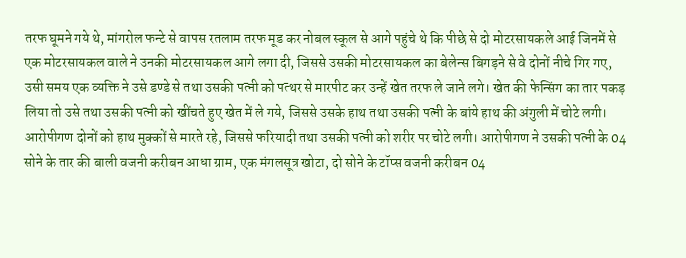तरफ घूमने गये थे, मांगरोल फन्टे से वापस रतलाम तरफ मूड कर नोबल स्कूल से आगे पहुंचे थे कि पीछे से दो मोटरसायकले आई जिनमें से एक मोटरसायकल वाले ने उनकी मोटरसायकल आगे लगा दी, जिससे उसकी मोटरसायकल का बेलेन्स बिगड़ने से वे दोनों नीचे गिर गए, उसी समय एक व्यक्ति ने उसे डण्डे से तथा उसकी पत्नी को पत्थर से मारपीट कर उन्हें खेत तरफ ले जाने लगे। खेत की फेन्सिंग का तार पकड़ लिया तो उसे तथा उसकी पत्नी को खींचते हुए खेत में ले गये, जिससे उसके हाथ तथा उसकी पत्नी के बांये हाथ की अंगुली में चोटे लगी। आरोपीगण दोनों को हाथ मुक्कों से मारते रहे, जिससे फरियादी तथा उसकी पत्नी को शरीर पर चोटे लगी। आरोपीगण ने उसकी पत्नी के 04 सोने के तार की बाली वजनी करीबन आधा ग्राम, एक मंगलसूत्र खोटा, दो सोने के टॉप्स वजनी करीबन 04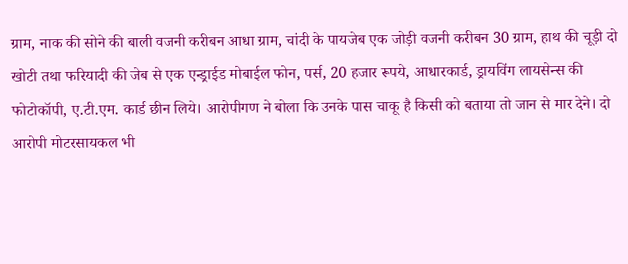ग्राम, नाक की सोने की बाली वजनी करीबन आधा ग्राम, चांदी के पायजेब एक जोड़ी वजनी करीबन 30 ग्राम, हाथ की चूड़ी दो खोटी तथा फरियादी की जेब से एक एन्ड्राईड मोबाईल फोन, पर्स, 20 हजार रूपये, आधारकार्ड, ड्रायविंग लायसेन्स की फोटोकॉपी, ए.टी.एम. कार्ड छीन लिये। आरोपीगण ने बोला कि उनके पास चाकू है किसी को बताया तो जान से मार देने। दो आरोपी मोटरसायकल भी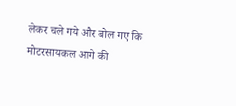लेकर चले गये और बोल गए कि मोटरसायकल आगे की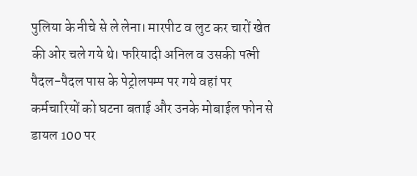पुलिया के नीचे से ले लेना। मारपीट व लुट कर चारों खेत की ओर चले गये थे। फरियादी अनिल व उसकी पत्नी पैदल-पैदल पास के पेट्रोलपम्प पर गये वहां पर कर्मचारियों को घटना बताई और उनके मोबाईल फोन से डायल 100 पर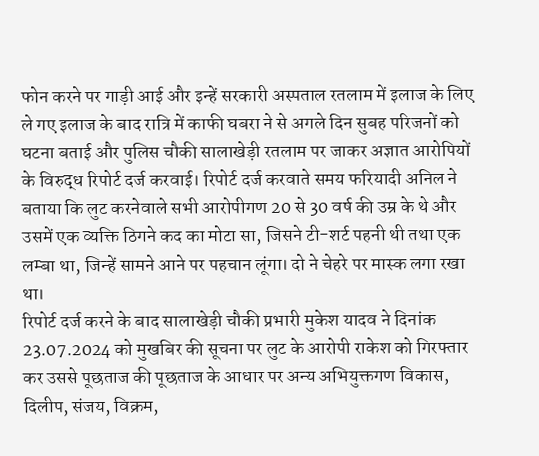फोन करने पर गाड़ी आई और इन्हें सरकारी अस्पताल रतलाम में इलाज के लिए ले गए इलाज के बाद रात्रि में काफी घबरा ने से अगले दिन सुबह परिजनों को घटना बताई और पुलिस चौकी सालाखेड़ी रतलाम पर जाकर अज्ञात आरोपियों के विरुद्ध रिपोर्ट दर्ज करवाई। रिपोर्ट दर्ज करवाते समय फरियादी अनिल ने बताया कि लुट करनेवाले सभी आरोपीगण 20 से 30 वर्ष की उम्र के थे और उसमें एक व्यक्ति ठिगने कद का मोटा सा, जिसने टी-शर्ट पहनी थी तथा एक लम्बा था, जिन्हें सामने आने पर पहचान लूंगा। दो ने चेहरे पर मास्क लगा रखा था।
रिपोर्ट दर्ज करने के बाद सालाखेड़ी चौकी प्रभारी मुकेश यादव ने दिनांक 23.07.2024 को मुखबिर की सूचना पर लुट के आरोपी राकेश को गिरफ्तार कर उससे पूछताज की पूछताज के आधार पर अन्य अभियुक्तगण विकास, दिलीप, संजय, विक्रम,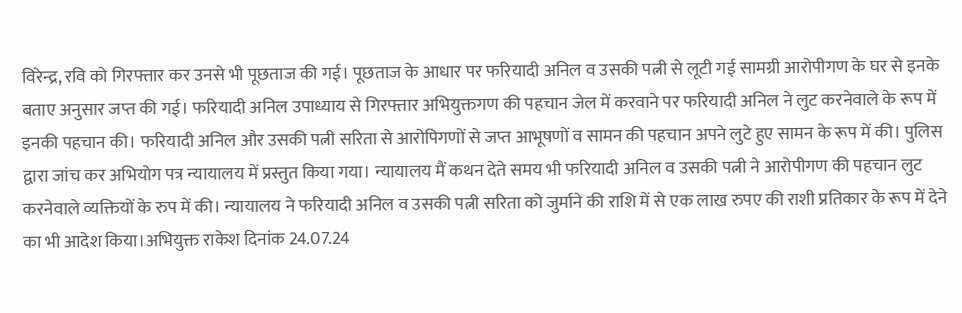विरेन्द्र, रवि को गिरफ्तार कर उनसे भी पूछताज की गई। पूछताज के आधार पर फरियादी अनिल व उसकी पत्नी से लूटी गई सामग्री आरोपीगण के घर से इनके बताए अनुसार जप्त की गई। फरियादी अनिल उपाध्याय से गिरफ्तार अभियुक्तगण की पहचान जेल में करवाने पर फरियादी अनिल ने लुट करनेवाले के रूप में इनकी पहचान की। फरियादी अनिल और उसकी पत्नी सरिता से आरोपिगणों से जप्त आभूषणों व सामन की पहचान अपने लुटे हुए सामन के रूप में की। पुलिस द्वारा जांच कर अभियोग पत्र न्यायालय में प्रस्तुत किया गया। न्यायालय मैं कथन देते समय भी फरियादी अनिल व उसकी पत्नी ने आरोपीगण की पहचान लुट करनेवाले व्यक्तियों के रुप में की। न्यायालय ने फरियादी अनिल व उसकी पत्नी सरिता को जुर्माने की राशि में से एक लाख रुपए की राशी प्रतिकार के रूप में देने का भी आदेश किया।अभियुक्त राकेश दिनांक 24.07.24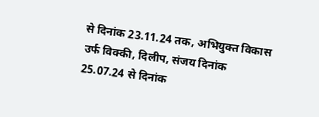से दिनांक 23.11.24 तक, अभियुक्त विकास उर्फ विक्की, दिलीप, संजय दिनांक 25.07.24 से दिनांक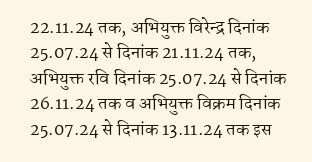22.11.24 तक, अभियुक्त विरेन्द्र दिनांक 25.07.24 से दिनांक 21.11.24 तक, अभियुक्त रवि दिनांक 25.07.24 से दिनांक 26.11.24 तक व अभियुक्त विक्रम दिनांक 25.07.24 से दिनांक 13.11.24 तक इस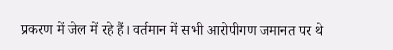प्रकरण में जेल में रहे हैं। वर्तमान में सभी आरोपीगण जमानत पर थे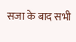सजा के बाद सभी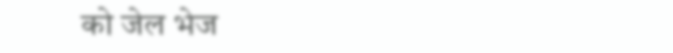को जेल भेज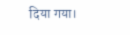दिया गया।